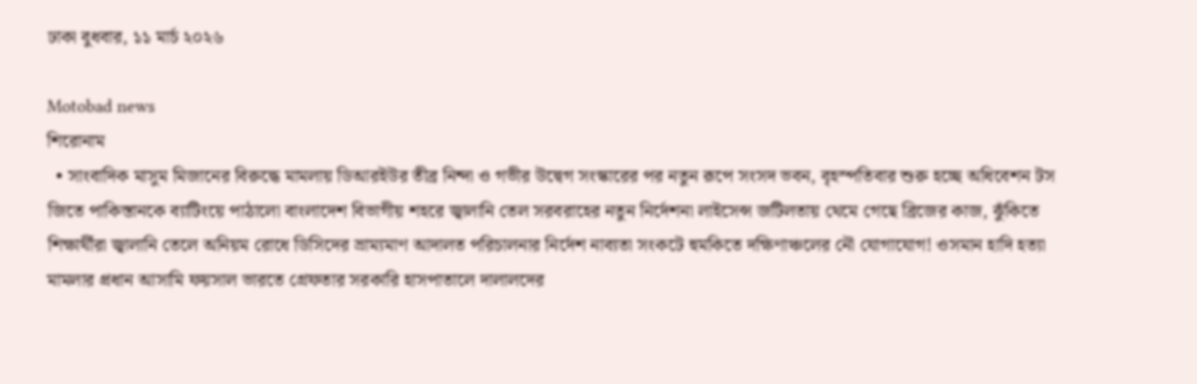ঢাকা বুধবার, ১১ মার্চ ২০২৬

Motobad news
শিরোনাম
  • সাংবাদিক মাসুম মিজ‍ানের বিরুদ্ধে মামলায় ডিআরইউর তীব্র নিন্দা ও গভীর উদ্বেগ সংস্কারের পর নতুন রূপে সংসদ ভবন, বৃহস্পতিবার শুরু হচ্ছে অধিবেশন টস জিতে পাকিস্তানকে ব্যাটিংয়ে পাঠালো বাংলাদেশ বিভাগীয় শহরে জ্বালানি তেল সরবরাহের নতুন নির্দেশনা লাইসেন্স জটিলতায় থেমে গেছে ব্রিজের কাজ, ঝুঁকিতে শিক্ষার্থীরা জ্বালানি তেলে অনিয়ম রোধে ডিসিদের ভ্রাম্যমাণ আদালত পরিচালনার নির্দেশ নাব্যতা সংকটে হুমকিতে দক্ষিণাঞ্চলের নৌ যোগাযোগ! ওসমান হাদি হত্যা মামলার প্রধান আসামি ফয়সাল ভারতে গ্রেফতার সরকারি হাসপাতালে দালালদের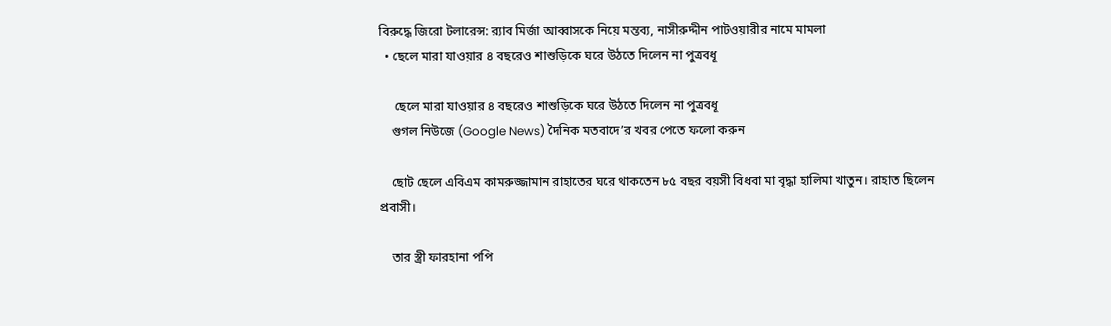বিরুদ্ধে জিরো টলারেন্স: র‍্যাব মির্জা আব্বাসকে নিয়ে মন্তব্য, নাসীরুদ্দীন পাটওয়ারীর নামে মামলা
  • ছেলে মারা যাওয়ার ৪ বছরেও শাশুড়িকে ঘরে উঠতে দিলেন না পুত্রবধূ

     ছেলে মারা যাওয়ার ৪ বছরেও শাশুড়িকে ঘরে উঠতে দিলেন না পুত্রবধূ
    গুগল নিউজে (Google News) দৈনিক মতবাদে’র খবর পেতে ফলো করুন

    ছোট ছেলে এবিএম কামরুজ্জামান রাহাতের ঘরে থাকতেন ৮৫ বছর বয়সী বিধবা মা বৃদ্ধা হালিমা খাতুন। রাহাত ছিলেন প্রবাসী।

    তার স্ত্রী ফারহানা পপি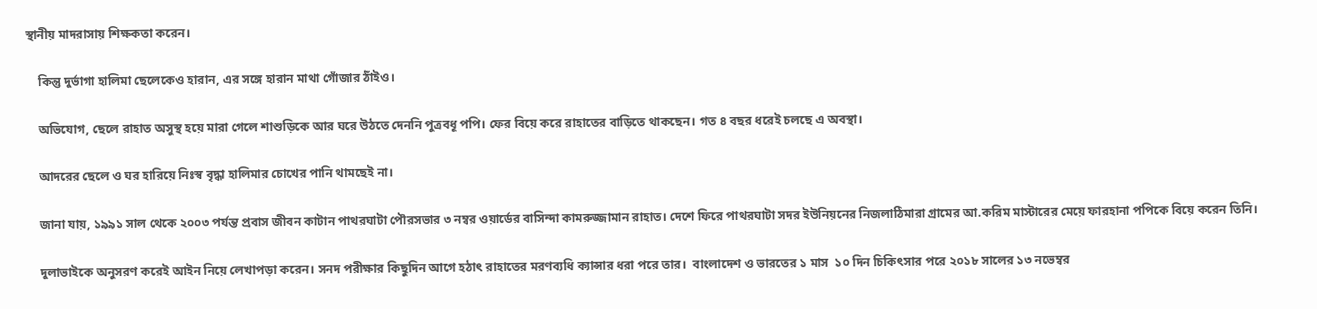স্থানীয় মাদরাসায় শিক্ষকতা করেন।

    কিন্তু দুর্ভাগা হালিমা ছেলেকেও হারান, এর সঙ্গে হারান মাথা গোঁজার ঠাঁইও।

    অভিযোগ, ছেলে রাহাত অসুস্থ হয়ে মারা গেলে শাশুড়িকে আর ঘরে উঠতে দেননি পুত্রবধূ পপি। ফের বিয়ে করে রাহাতের বাড়িতে থাকছেন। গত ৪ বছর ধরেই চলছে এ অবস্থা।

    আদরের ছেলে ও ঘর হারিয়ে নিঃস্ব বৃদ্ধা হালিমার চোখের পানি থামছেই না।

    জানা যায়, ১৯৯১ সাল থেকে ২০০৩ পর্যন্ত প্রবাস জীবন কাটান পাথরঘাটা পৌরসভার ৩ নম্বর ওয়ার্ডের বাসিন্দা কামরুজ্জামান রাহাত। দেশে ফিরে পাথরঘাটা সদর ইউনিয়নের নিজলাঠিমারা গ্রামের আ.করিম মাস্টারের মেয়ে ফারহানা পপিকে বিয়ে করেন তিনি।

    দুলাভাইকে অনুসরণ করেই আইন নিয়ে লেখাপড়া করেন। সনদ পরীক্ষার কিছুদিন আগে হঠাৎ রাহাতের মরণব্যধি ক্যান্সার ধরা পরে তার।  বাংলাদেশ ও ভারতের ১ মাস  ১০ দিন চিকিৎসার পরে ২০১৮ সালের ১৩ নভেম্বর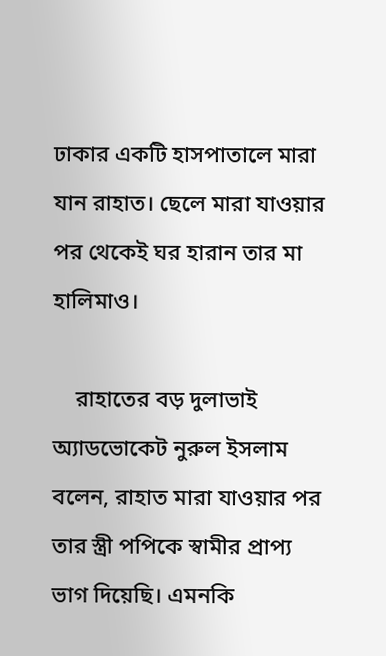ঢাকার একটি হাসপাতালে মারা যান রাহাত। ছেলে মারা যাওয়ার পর থেকেই ঘর হারান তার মা হালিমাও।

    রাহাতের বড় দুলাভাই অ্যাডভোকেট নুরুল ইসলাম বলেন, রাহাত মারা যাওয়ার পর তার স্ত্রী পপিকে স্বামীর প্রাপ্য ভাগ দিয়েছি। এমনকি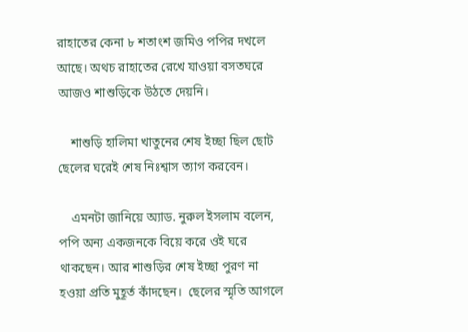রাহাতের কেনা ৮ শতাংশ জমিও পপির দখলে আছে। অথচ রাহাতের রেখে যাওয়া বসতঘরে আজও শাশুড়িকে উঠতে দেয়নি।

    শাশুড়ি হালিমা খাতুনের শেষ ইচ্ছা ছিল ছোট ছেলের ঘরেই শেষ নিঃশ্বাস ত্যাগ করবেন।

    এমনটা জানিয়ে অ্যাড. নুরুল ইসলাম বলেন, পপি অন্য একজনকে বিয়ে করে ওই ঘরে থাকছেন। আর শাশুড়ির শেষ ইচ্ছা পুরণ না হওয়া প্রতি মুহূর্ত কাঁদছেন।  ছেলের স্মৃতি আগলে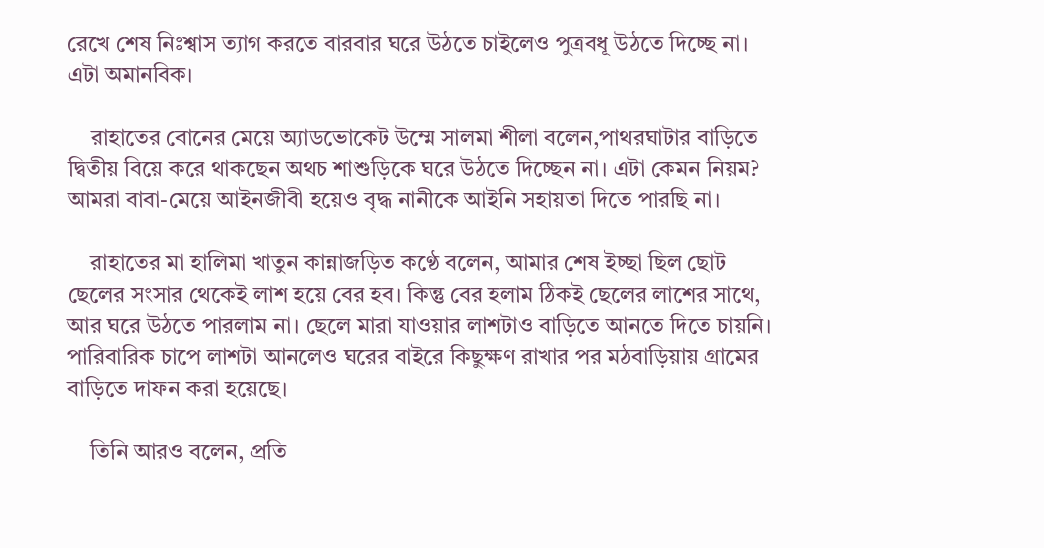রেখে শেষ নিঃশ্বাস ত্যাগ করতে বারবার ঘরে উঠতে চাইলেও পুত্রবধূ উঠতে দিচ্ছে না। এটা অমানবিক।

    রাহাতের বোনের মেয়ে অ্যাডভোকেট উম্মে সালমা শীলা বলেন,পাথরঘাটার বাড়িতে দ্বিতীয় বিয়ে করে থাকছেন অথচ শাশুড়িকে ঘরে উঠতে দিচ্ছেন না। এটা কেমন নিয়ম? আমরা বাবা-মেয়ে আইনজীবী হয়েও বৃদ্ধ নানীকে আইনি সহায়তা দিতে পারছি না।

    রাহাতের মা হালিমা খাতুন কান্নাজড়িত কণ্ঠে বলেন, আমার শেষ ইচ্ছা ছিল ছোট ছেলের সংসার থেকেই লাশ হয়ে বের হব। কিন্তু বের হলাম ঠিকই ছেলের লাশের সাথে, আর ঘরে উঠতে পারলাম না। ছেলে মারা যাওয়ার লাশটাও বাড়িতে আনতে দিতে চায়নি। পারিবারিক চাপে লাশটা আনলেও ঘরের বাইরে কিছুক্ষণ রাখার পর মঠবাড়িয়ায় গ্রামের বাড়িতে দাফন করা হয়েছে।

    তিনি আরও বলেন, প্রতি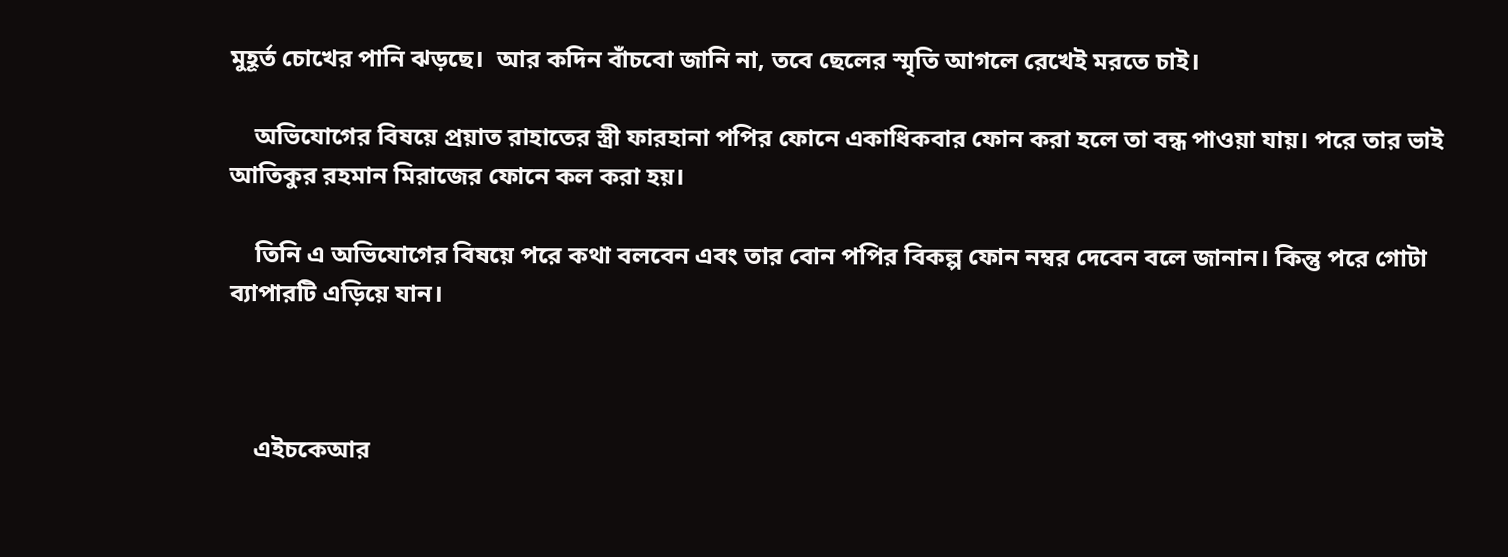মুহূর্ত চোখের পানি ঝড়ছে।  আর কদিন বাঁচবো জানি না, তবে ছেলের স্মৃতি আগলে রেখেই মরতে চাই।

    অভিযোগের বিষয়ে প্রয়াত রাহাতের স্ত্রী ফারহানা পপির ফোনে একাধিকবার ফোন করা হলে তা বন্ধ পাওয়া যায়। পরে তার ভাই আতিকুর রহমান মিরাজের ফোনে কল করা হয়।

    তিনি এ অভিযোগের বিষয়ে পরে কথা বলবেন এবং তার বোন পপির বিকল্প ফোন নম্বর দেবেন বলে জানান। কিন্তু পরে গোটা ব্যাপারটি এড়িয়ে যান।



    এইচকেআর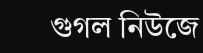গুগল নিউজে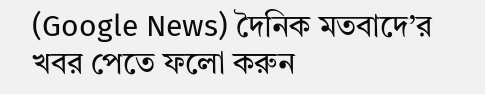(Google News) দৈনিক মতবাদে’র খবর পেতে ফলো করুন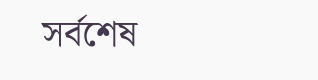সর্বশেষ